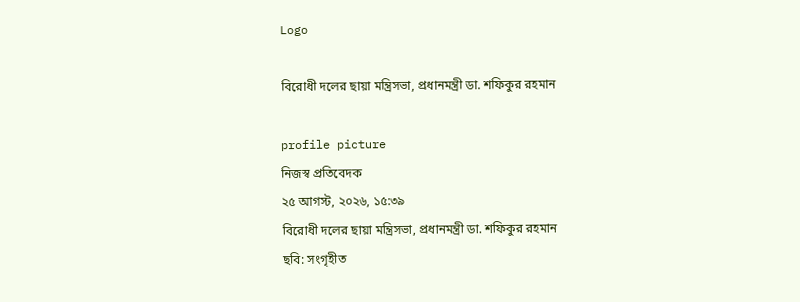Logo

বিরোধী দলের ছায়া মন্ত্রিসভা, প্রধানমন্ত্রী ডা. শফিকুর রহমান

profile picture
নিজস্ব প্রতিবেদক
২৫ আগস্ট, ২০২৬, ১৫:৩৯
বিরোধী দলের ছায়া মন্ত্রিসভা, প্রধানমন্ত্রী ডা. শফিকুর রহমান
ছবি: সংগৃহীত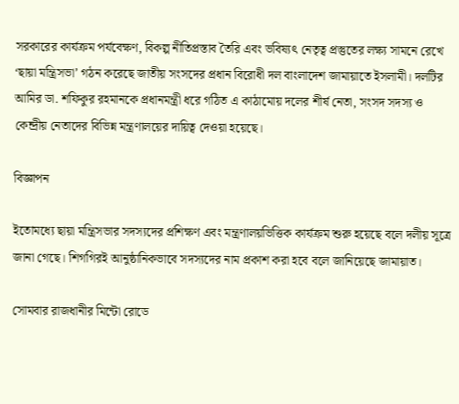সরকারের কার্যক্রম পর্যবেক্ষণ, বিকল্প নীতিপ্রস্তাব তৈরি এবং ভবিষ্যৎ নেতৃত্ব প্রস্তুতের লক্ষ্য সামনে রেখে ‘ছায়া মন্ত্রিসভা’ গঠন করেছে জাতীয় সংসদের প্রধান বিরোধী দল বাংলাদেশ জামায়াতে ইসলামী। দলটির আমির ডা. শফিকুর রহমানকে প্রধানমন্ত্রী ধরে গঠিত এ কাঠামোয় দলের শীর্ষ নেতা, সংসদ সদস্য ও কেন্দ্রীয় নেতাদের বিভিন্ন মন্ত্রণালয়ের দায়িত্ব দেওয়া হয়েছে।

বিজ্ঞাপন

ইতোমধ্যে ছায়া মন্ত্রিসভার সদস্যদের প্রশিক্ষণ এবং মন্ত্রণালয়ভিত্তিক কার্যক্রম শুরু হয়েছে বলে দলীয় সূত্রে জানা গেছে। শিগগিরই আনুষ্ঠানিকভাবে সদস্যদের নাম প্রকাশ করা হবে বলে জানিয়েছে জামায়াত।

সোমবার রাজধানীর মিন্টো রোডে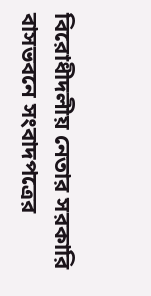বিরোধীদলীয় নেতার সরকারি বাসভবনে সংবাদপত্রের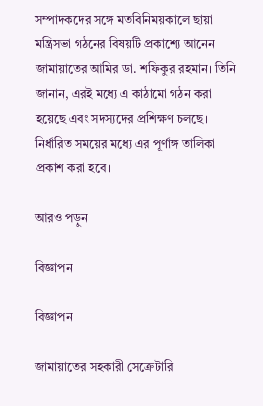সম্পাদকদের সঙ্গে মতবিনিময়কালে ছায়া মন্ত্রিসভা গঠনের বিষয়টি প্রকাশ্যে আনেন জামায়াতের আমির ডা. শফিকুর রহমান। তিনি জানান, এরই মধ্যে এ কাঠামো গঠন করা হয়েছে এবং সদস্যদের প্রশিক্ষণ চলছে। নির্ধারিত সময়ের মধ্যে এর পূর্ণাঙ্গ তালিকা প্রকাশ করা হবে।

আরও পড়ুন

বিজ্ঞাপন

বিজ্ঞাপন

জামায়াতের সহকারী সেক্রেটারি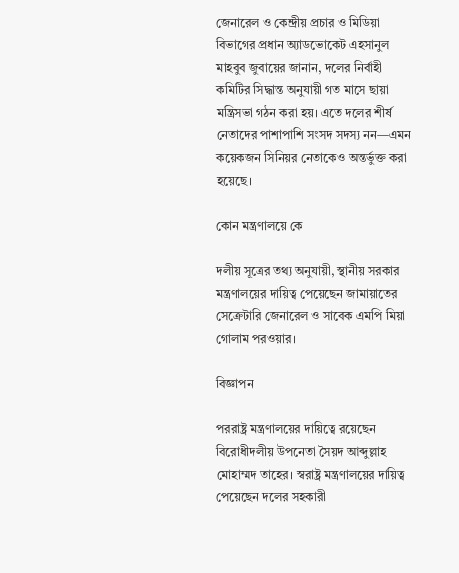জেনারেল ও কেন্দ্রীয় প্রচার ও মিডিয়া বিভাগের প্রধান অ্যাডভোকেট এহসানুল মাহবুব জুবায়ের জানান, দলের নির্বাহী কমিটির সিদ্ধান্ত অনুযায়ী গত মাসে ছায়া মন্ত্রিসভা গঠন করা হয়। এতে দলের শীর্ষ নেতাদের পাশাপাশি সংসদ সদস্য নন—এমন কয়েকজন সিনিয়র নেতাকেও অন্তর্ভুক্ত করা হয়েছে।

কোন মন্ত্রণালয়ে কে

দলীয় সূত্রের তথ্য অনুযায়ী, স্থানীয় সরকার মন্ত্রণালয়ের দায়িত্ব পেয়েছেন জামায়াতের সেক্রেটারি জেনারেল ও সাবেক এমপি মিয়া গোলাম পরওয়ার।

বিজ্ঞাপন

পররাষ্ট্র মন্ত্রণালয়ের দায়িত্বে রয়েছেন বিরোধীদলীয় উপনেতা সৈয়দ আব্দুল্লাহ মোহাম্মদ তাহের। স্বরাষ্ট্র মন্ত্রণালয়ের দায়িত্ব পেয়েছেন দলের সহকারী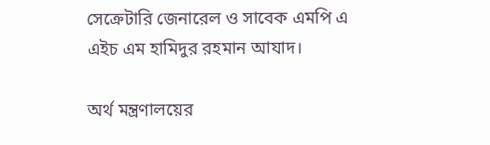সেক্রেটারি জেনারেল ও সাবেক এমপি এ এইচ এম হামিদুর রহমান আযাদ।

অর্থ মন্ত্রণালয়ের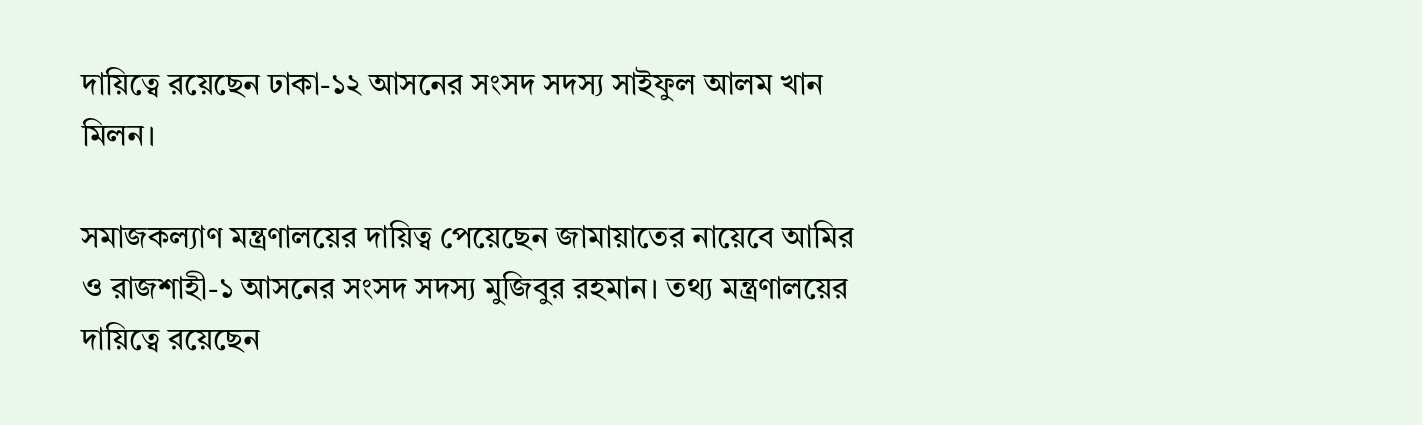দায়িত্বে রয়েছেন ঢাকা-১২ আসনের সংসদ সদস্য সাইফুল আলম খান মিলন।

সমাজকল্যাণ মন্ত্রণালয়ের দায়িত্ব পেয়েছেন জামায়াতের নায়েবে আমির ও রাজশাহী-১ আসনের সংসদ সদস্য মুজিবুর রহমান। তথ্য মন্ত্রণালয়ের দায়িত্বে রয়েছেন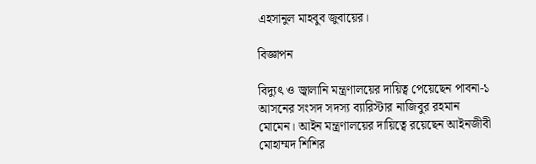এহসানুল মাহবুব জুবায়ের।

বিজ্ঞাপন

বিদ্যুৎ ও জ্বালানি মন্ত্রণালয়ের দায়িত্ব পেয়েছেন পাবনা-১ আসনের সংসদ সদস্য ব্যারিস্টার নাজিবুর রহমান মোমেন। আইন মন্ত্রণালয়ের দায়িত্বে রয়েছেন আইনজীবী মোহাম্মদ শিশির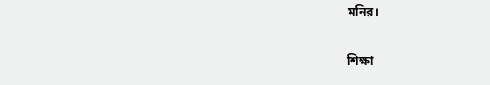মনির।

শিক্ষা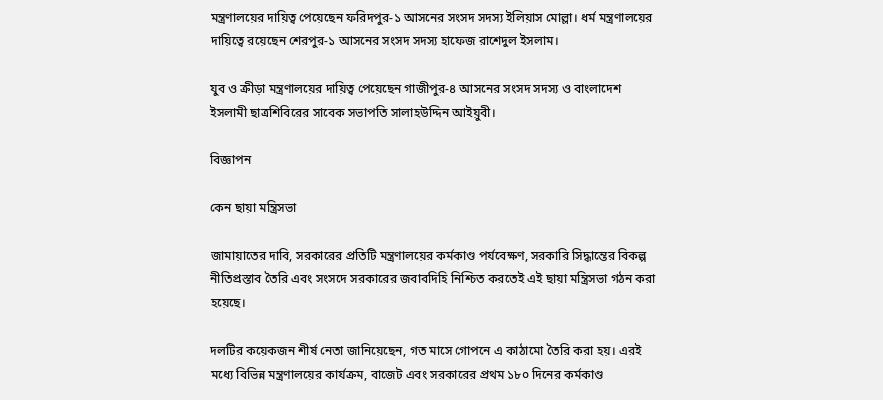মন্ত্রণালয়ের দায়িত্ব পেয়েছেন ফরিদপুর-১ আসনের সংসদ সদস্য ইলিয়াস মোল্লা। ধর্ম মন্ত্রণালয়ের দায়িত্বে রয়েছেন শেরপুর-১ আসনের সংসদ সদস্য হাফেজ রাশেদুল ইসলাম।

যুব ও ক্রীড়া মন্ত্রণালয়ের দায়িত্ব পেয়েছেন গাজীপুর-৪ আসনের সংসদ সদস্য ও বাংলাদেশ ইসলামী ছাত্রশিবিরের সাবেক সভাপতি সালাহউদ্দিন আইয়ুবী।

বিজ্ঞাপন

কেন ছায়া মন্ত্রিসভা

জামায়াতের দাবি, সরকারের প্রতিটি মন্ত্রণালয়ের কর্মকাণ্ড পর্যবেক্ষণ, সরকারি সিদ্ধান্তের বিকল্প নীতিপ্রস্তাব তৈরি এবং সংসদে সরকারের জবাবদিহি নিশ্চিত করতেই এই ছায়া মন্ত্রিসভা গঠন করা হয়েছে।

দলটির কয়েকজন শীর্ষ নেতা জানিয়েছেন, গত মাসে গোপনে এ কাঠামো তৈরি করা হয়। এরই মধ্যে বিভিন্ন মন্ত্রণালয়ের কার্যক্রম, বাজেট এবং সরকারের প্রথম ১৮০ দিনের কর্মকাণ্ড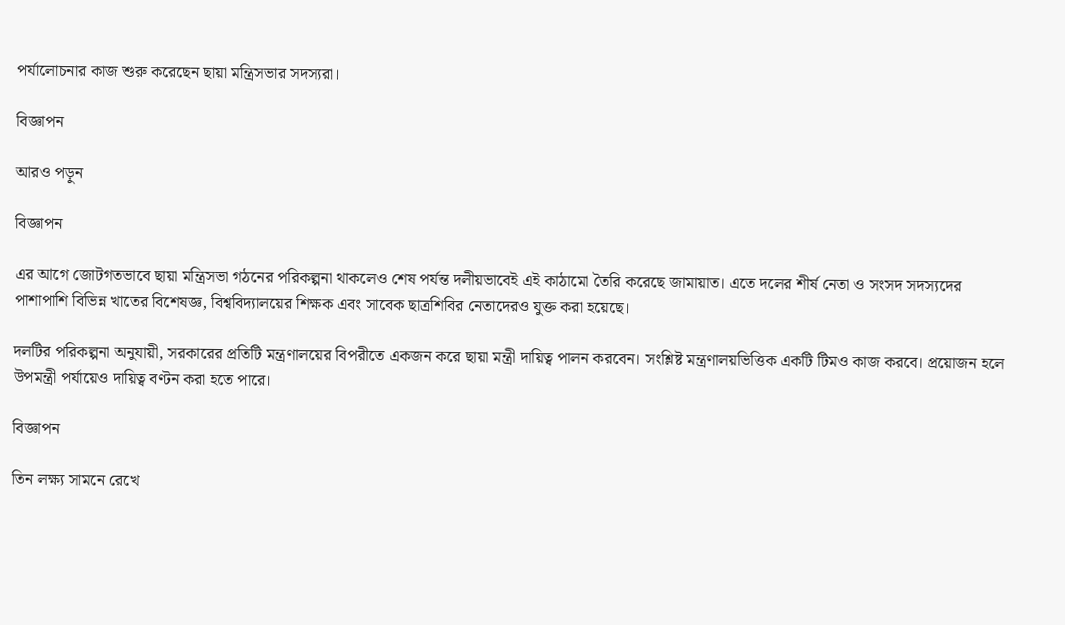পর্যালোচনার কাজ শুরু করেছেন ছায়া মন্ত্রিসভার সদস্যরা।

বিজ্ঞাপন

আরও পড়ুন

বিজ্ঞাপন

এর আগে জোটগতভাবে ছায়া মন্ত্রিসভা গঠনের পরিকল্পনা থাকলেও শেষ পর্যন্ত দলীয়ভাবেই এই কাঠামো তৈরি করেছে জামায়াত। এতে দলের শীর্ষ নেতা ও সংসদ সদস্যদের পাশাপাশি বিভিন্ন খাতের বিশেষজ্ঞ, বিশ্ববিদ্যালয়ের শিক্ষক এবং সাবেক ছাত্রশিবির নেতাদেরও যুক্ত করা হয়েছে।

দলটির পরিকল্পনা অনুযায়ী, সরকারের প্রতিটি মন্ত্রণালয়ের বিপরীতে একজন করে ছায়া মন্ত্রী দায়িত্ব পালন করবেন। সংশ্লিষ্ট মন্ত্রণালয়ভিত্তিক একটি টিমও কাজ করবে। প্রয়োজন হলে উপমন্ত্রী পর্যায়েও দায়িত্ব বণ্টন করা হতে পারে।

বিজ্ঞাপন

তিন লক্ষ্য সামনে রেখে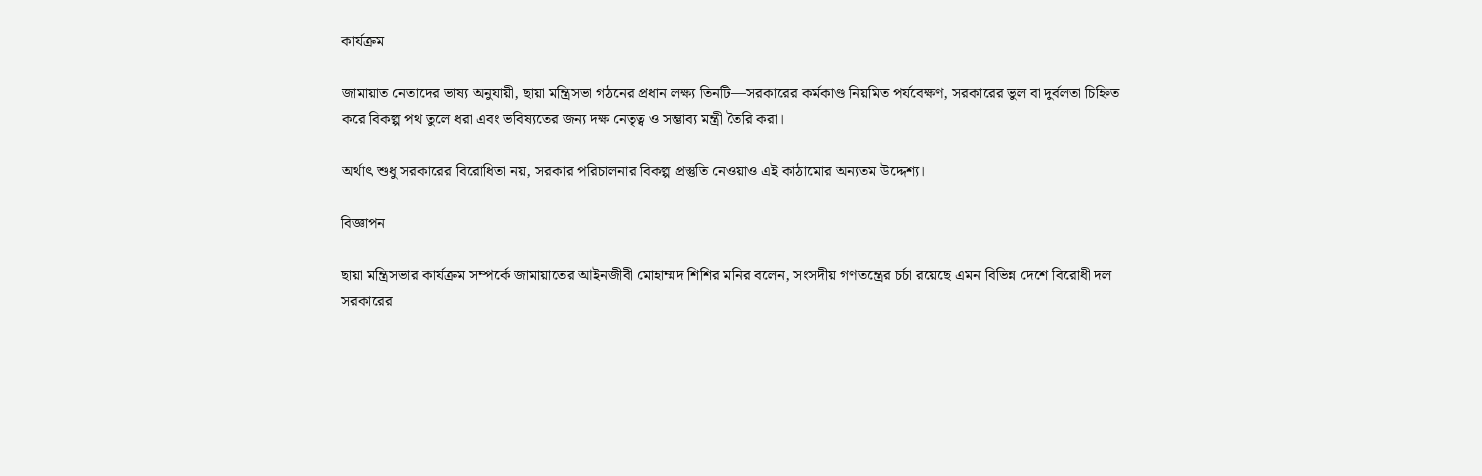কার্যক্রম

জামায়াত নেতাদের ভাষ্য অনুযায়ী, ছায়া মন্ত্রিসভা গঠনের প্রধান লক্ষ্য তিনটি—সরকারের কর্মকাণ্ড নিয়মিত পর্যবেক্ষণ, সরকারের ভুল বা দুর্বলতা চিহ্নিত করে বিকল্প পথ তুলে ধরা এবং ভবিষ্যতের জন্য দক্ষ নেতৃত্ব ও সম্ভাব্য মন্ত্রী তৈরি করা।

অর্থাৎ শুধু সরকারের বিরোধিতা নয়, সরকার পরিচালনার বিকল্প প্রস্তুতি নেওয়াও এই কাঠামোর অন্যতম উদ্দেশ্য।

বিজ্ঞাপন

ছায়া মন্ত্রিসভার কার্যক্রম সম্পর্কে জামায়াতের আইনজীবী মোহাম্মদ শিশির মনির বলেন, সংসদীয় গণতন্ত্রের চর্চা রয়েছে এমন বিভিন্ন দেশে বিরোধী দল সরকারের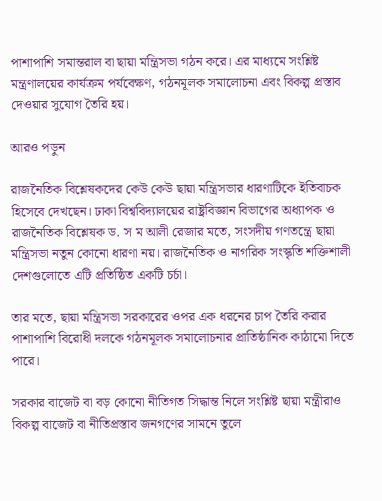পাশাপাশি সমান্তরাল বা ছায়া মন্ত্রিসভা গঠন করে। এর মাধ্যমে সংশ্লিষ্ট মন্ত্রণালয়ের কার্যক্রম পর্যবেক্ষণ, গঠনমূলক সমালোচনা এবং বিকল্প প্রস্তাব দেওয়ার সুযোগ তৈরি হয়।

আরও পড়ুন

রাজনৈতিক বিশ্লেষকদের কেউ কেউ ছায়া মন্ত্রিসভার ধারণাটিকে ইতিবাচক হিসেবে দেখছেন। ঢাকা বিশ্ববিদ্যালয়ের রাষ্ট্রবিজ্ঞান বিভাগের অধ্যাপক ও রাজনৈতিক বিশ্লেষক ড. স ম আলী রেজার মতে, সংসদীয় গণতন্ত্রে ছায়া মন্ত্রিসভা নতুন কোনো ধারণা নয়। রাজনৈতিক ও নাগরিক সংস্কৃতি শক্তিশালী দেশগুলোতে এটি প্রতিষ্ঠিত একটি চর্চা।

তার মতে, ছায়া মন্ত্রিসভা সরকারের ওপর এক ধরনের চাপ তৈরি করার পাশাপাশি বিরোধী দলকে গঠনমূলক সমালোচনার প্রাতিষ্ঠানিক কাঠামো দিতে পারে।

সরকার বাজেট বা বড় কোনো নীতিগত সিদ্ধান্ত নিলে সংশ্লিষ্ট ছায়া মন্ত্রীরাও বিকল্প বাজেট বা নীতিপ্রস্তাব জনগণের সামনে তুলে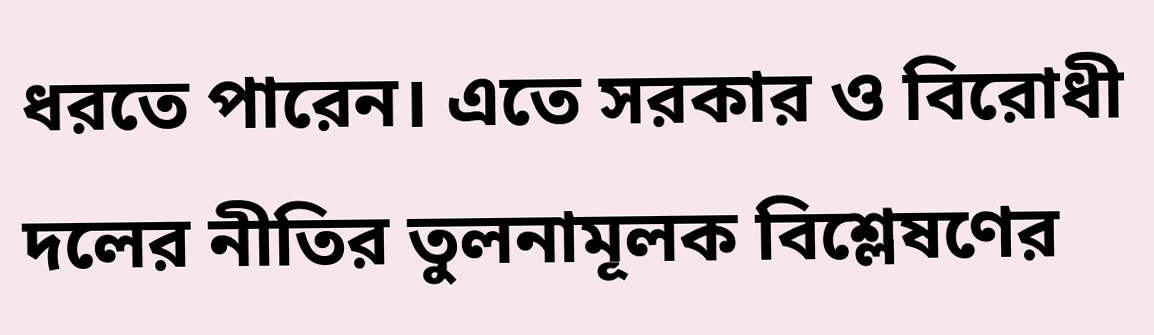ধরতে পারেন। এতে সরকার ও বিরোধী দলের নীতির তুলনামূলক বিশ্লেষণের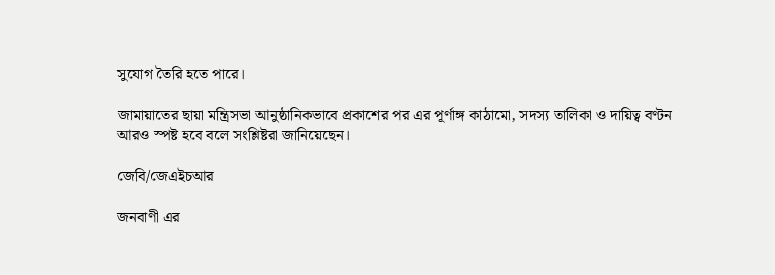সুযোগ তৈরি হতে পারে।

জামায়াতের ছায়া মন্ত্রিসভা আনুষ্ঠানিকভাবে প্রকাশের পর এর পূর্ণাঙ্গ কাঠামো, সদস্য তালিকা ও দায়িত্ব বণ্টন আরও স্পষ্ট হবে বলে সংশ্লিষ্টরা জানিয়েছেন।

জেবি/জেএইচআর

জনবাণী এর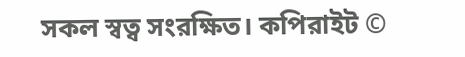সকল স্বত্ব সংরক্ষিত। কপিরাইট ©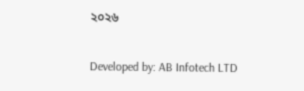২০২৬

Developed by: AB Infotech LTD